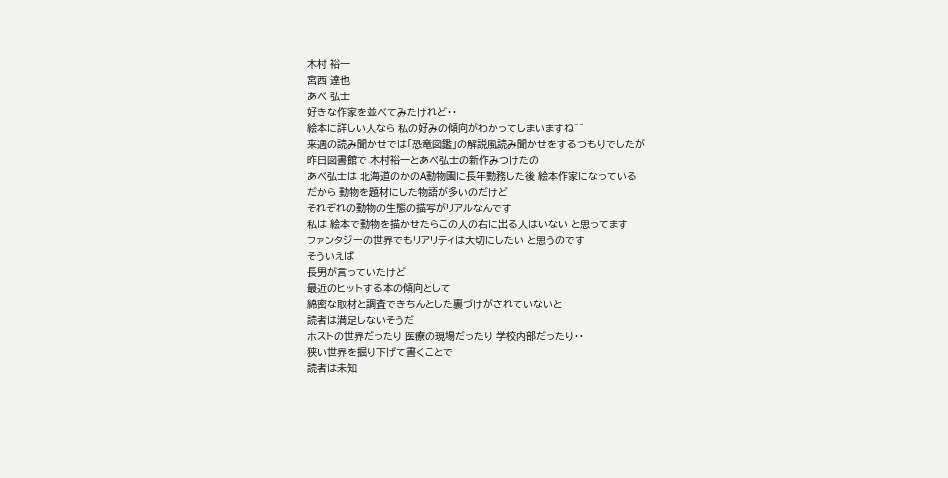木村 裕一
宮西 達也
あべ 弘士
好きな作家を並べてみたけれど・・
絵本に詳しい人なら 私の好みの傾向がわかってしまいますね^^
来週の読み聞かせでは「恐竜図鑑」の解説風読み聞かせをするつもりでしたが
昨日図書館で 木村裕一とあべ弘士の新作みつけたの
あべ弘士は 北海道のかのA動物園に長年勤務した後 絵本作家になっている
だから 動物を題材にした物語が多いのだけど
それぞれの動物の生態の描写がリアルなんです
私は 絵本で動物を描かせたらこの人の右に出る人はいない と思ってます
ファンタジーの世界でもリアリティは大切にしたい と思うのです
そういえば
長男が言っていたけど
最近のヒットする本の傾向として
綿密な取材と調査できちんとした裏づけがされていないと
読者は満足しないそうだ
ホストの世界だったり 医療の現場だったり 学校内部だったり・・
狭い世界を掘り下げて書くことで
読者は未知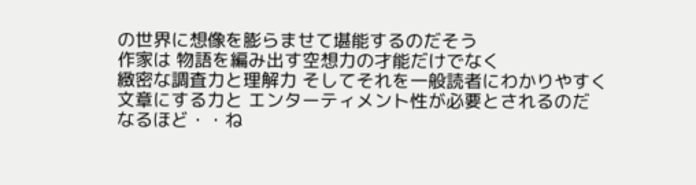の世界に想像を膨らませて堪能するのだそう
作家は 物語を編み出す空想力の才能だけでなく
緻密な調査力と理解力 そしてそれを一般読者にわかりやすく
文章にする力と エンターティメント性が必要とされるのだ
なるほど・・ね